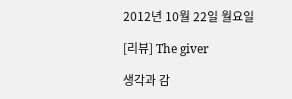2012년 10월 22일 월요일

[리뷰] The giver

생각과 감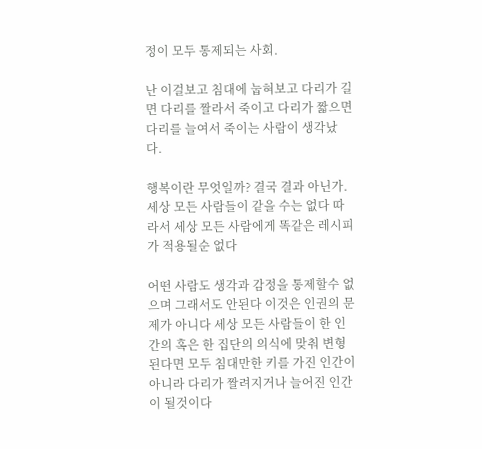정이 모두 통제되는 사회.

난 이걸보고 침대에 눕혀보고 다리가 길면 다리를 짤라서 죽이고 다리가 짧으면 다리를 늘여서 죽이는 사람이 생각났다.

행복이란 무엇일까? 결국 결과 아닌가. 세상 모든 사람들이 같을 수는 없다 따라서 세상 모든 사람에게 똑같은 레시피가 적용될순 없다

어떤 사람도 생각과 감정을 통제할수 없으며 그래서도 안된다 이것은 인권의 문제가 아니다 세상 모든 사람들이 한 인간의 혹은 한 집단의 의식에 맞춰 변형된다면 모두 침대만한 키를 가진 인간이 아니라 다리가 짤려지거나 늘어진 인간이 될것이다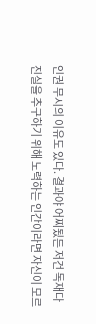인권 무시의 이유도 있다. 결과야 어찌됬든 저건 독재다
진실을 추구하기 위해 노력하는 인간이라면 자신이 모르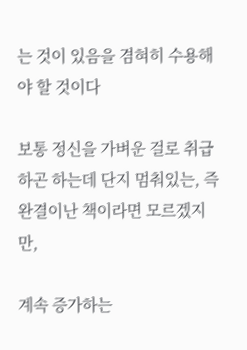는 것이 있음을 겸혀히 수용해야 할 것이다

보통 정신을 가벼운 걸로 취급하곤 하는데 단지 멈춰있는, 즉 완결이난 책이라면 모르겠지만,

계속 증가하는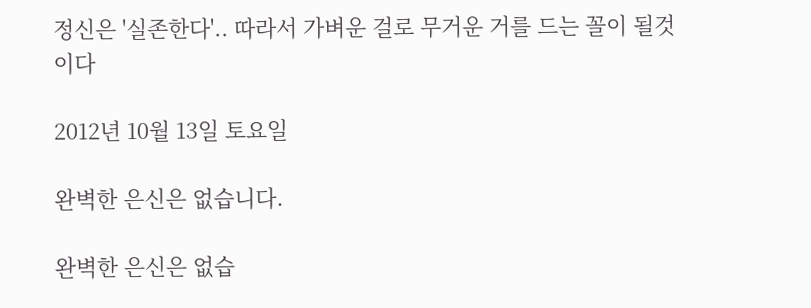정신은 '실존한다'.. 따라서 가벼운 걸로 무거운 거를 드는 꼴이 될것이다

2012년 10월 13일 토요일

완벽한 은신은 없습니다.

완벽한 은신은 없습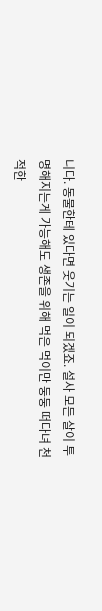니다. 동물한테 있다면 웃기는 일이 되겠죠. 설사 모든 살이 투명해지는게 가능해도 생존을 위해 먹은 먹이만 둥둥 떠다녀 천적한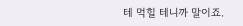테 먹힐 테니까 말이죠.